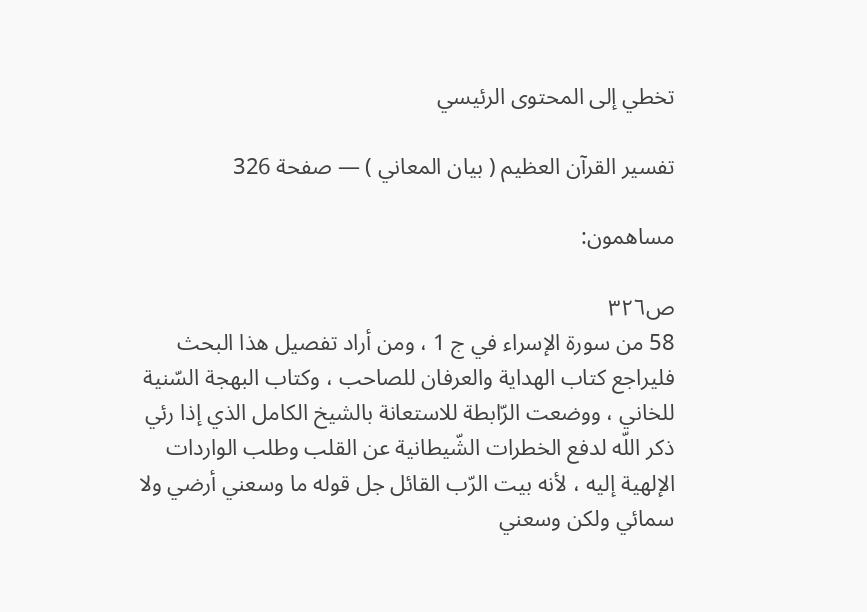تخطي إلى المحتوى الرئيسي

تفسير القرآن العظيم ( بيان المعاني ) — صفحة 326

مساهمون:

ص٣٢٦
58 من سورة الإسراء في ج 1 ، ومن أراد تفصيل هذا البحث فليراجع كتاب الهداية والعرفان للصاحب ، وكتاب البهجة السّنية للخاني ، ووضعت الرّابطة للاستعانة بالشيخ الكامل الذي إذا رئي ذكر اللّه لدفع الخطرات الشّيطانية عن القلب وطلب الواردات الإلهية إليه ، لأنه بيت الرّب القائل جل قوله ما وسعني أرضي ولا سمائي ولكن وسعني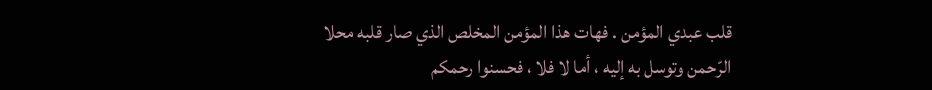قلب عبدي المؤمن . فهات هذا المؤمن المخلص الذي صار قلبه محلا الرّحمن وتوسل به إليه ، أما لا فلا ، فحسنوا رحمكم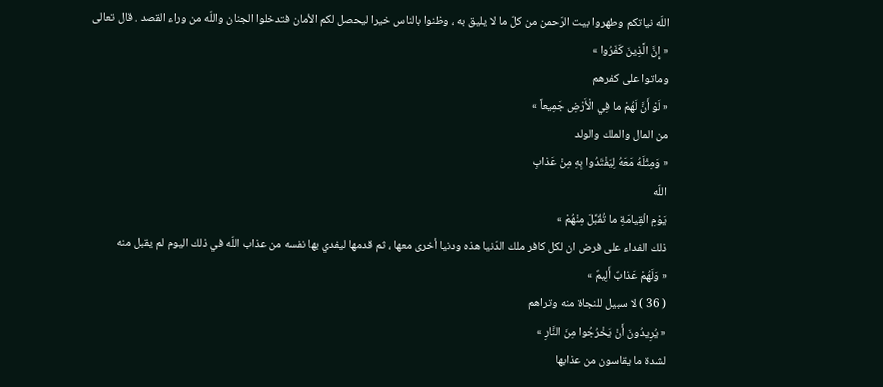اللّه نياتكم وطهروا بيت الرّحمن من كلّ ما لا يليق به ، وظنوا بالناس خيرا ليحصل لكم الأمان فتدخلوا الجنان واللّه من وراء القصد . قال تعالى
« إِنَّ الَّذِينَ كَفَرُوا »
وماتوا على كفرهم
« لَوْ أَنَّ لَهُمْ ما فِي الْأَرْضِ جَمِيعاً »
من المال والملك والولد
« وَمِثْلَهُ مَعَهُ لِيَفْتَدُوا بِهِ مِنْ عَذابِ
اللّه
يَوْمِ الْقِيامَةِ ما تُقُبِّلَ مِنْهُمْ »
ذلك الفداء على فرض ان لكل كافر ملك الدّنيا هذه ودنيا أخرى معها ، ثم قدمها ليفدي بها نفسه من عذاب اللّه في ذلك اليوم لم يقبل منه
« وَلَهُمْ عَذابٌ أَلِيمٌ »
( 36 ) لا سبيل للنجاة منه وتراهم
« يُرِيدُونَ أَنْ يَخْرُجُوا مِنَ النَّارِ »
لشدة ما يقاسون من عذابها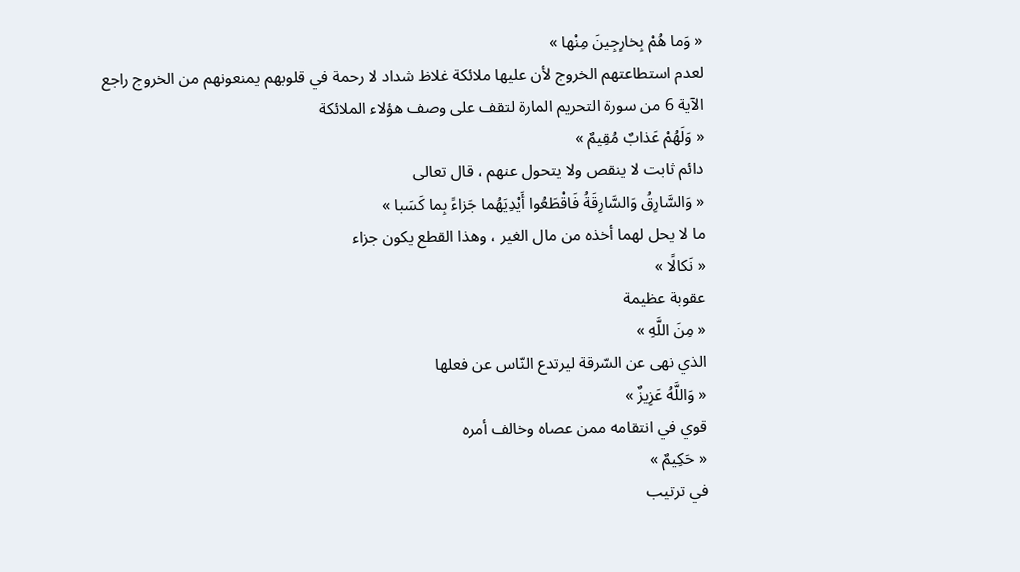« وَما هُمْ بِخارِجِينَ مِنْها »
لعدم استطاعتهم الخروج لأن عليها ملائكة غلاظ شداد لا رحمة في قلوبهم يمنعونهم من الخروج راجع الآية 6 من سورة التحريم المارة لتقف على وصف هؤلاء الملائكة
« وَلَهُمْ عَذابٌ مُقِيمٌ »
دائم ثابت لا ينقص ولا يتحول عنهم ، قال تعالى
« وَالسَّارِقُ وَالسَّارِقَةُ فَاقْطَعُوا أَيْدِيَهُما جَزاءً بِما كَسَبا »
ما لا يحل لهما أخذه من مال الغير ، وهذا القطع يكون جزاء
« نَكالًا »
عقوبة عظيمة
« مِنَ اللَّهِ »
الذي نهى عن السّرقة ليرتدع النّاس عن فعلها
« وَاللَّهُ عَزِيزٌ »
قوي في انتقامه ممن عصاه وخالف أمره
« حَكِيمٌ »
في ترتيب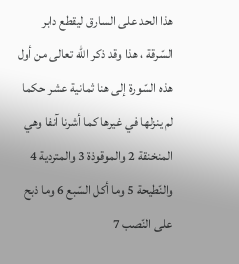هذا الحد على السارق ليقطع دابر السّرقة ، هذا وقد ذكر اللّه تعالى من أول هذه السّورة إلى هنا ثمانية عشر حكما لم ينزلها في غيرها كما أشرنا آنفا وهي المنخنقة 2 والموقوذة 3 والمتردية 4 والنّطيحة 5 وما أكل السّبع 6 وما ذبح على النّصب 7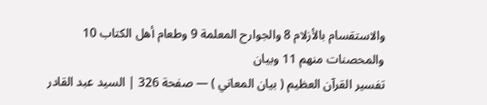والاستقسام بالأزلام 8 والجوارح المعلمة 9 وطعام أهل الكتاب 10 والمحصنات منهم 11 وبيان
تفسير القرآن العظيم ( بيان المعاني ) — صفحة 326 | السيد عبد القادر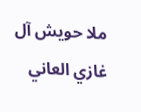ملا حويش آل غازي العاني